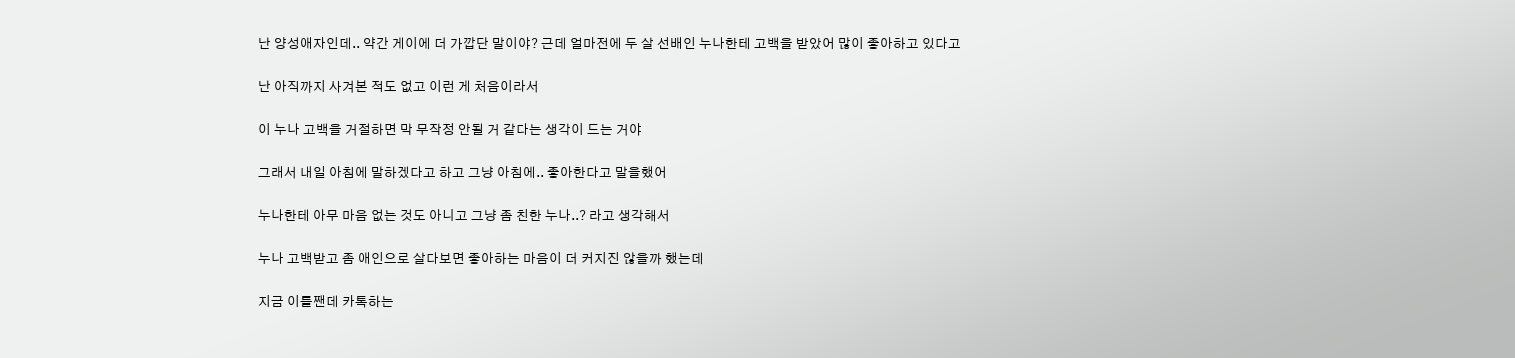난 양성애자인데.. 약간 게이에 더 가깝단 말이야? 근데 얼마전에 두 살 선배인 누나한테 고백을 받았어 많이 좋아하고 있다고

난 아직까지 사겨본 적도 없고 이런 게 처음이라서

이 누나 고백을 거절하면 막 무작정 안될 거 같다는 생각이 드는 거야

그래서 내일 아침에 말하겠다고 하고 그냥 아침에.. 좋아한다고 말을했어

누나한테 아무 마음 없는 것도 아니고 그냥 좀 친한 누나..? 라고 생각해서

누나 고백받고 좀 애인으로 살다보면 좋아하는 마음이 더 커지진 않을까 했는데

지금 이틀짼데 카톡하는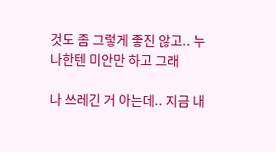것도 좀 그렇게 좋진 않고.. 누나한텐 미안만 하고 그래

나 쓰레긴 거 아는데.. 지금 내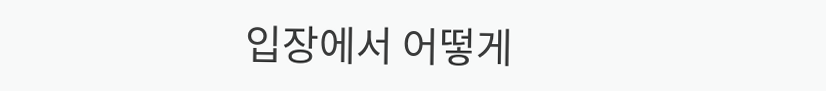입장에서 어떻게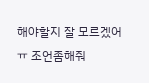해야할지 잘 모르겠어 ㅠ 조언좀해줘